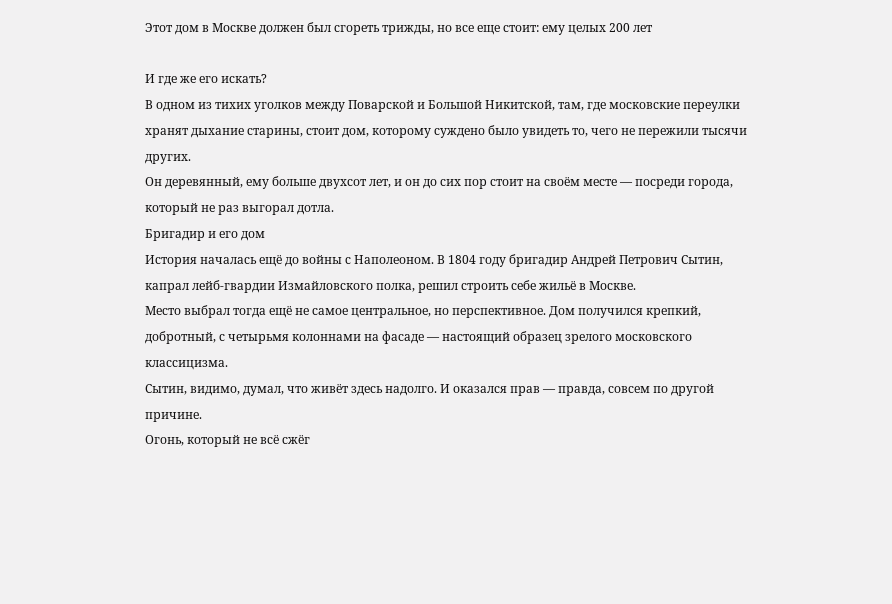Этот дом в Москве должен был сгореть трижды, но все еще стоит: ему целых 200 лет

И где же его искать?
В одном из тихих уголков между Поварской и Большой Никитской, там, где московские переулки хранят дыхание старины, стоит дом, которому суждено было увидеть то, чего не пережили тысячи других.
Он деревянный, ему больше двухсот лет, и он до сих пор стоит на своём месте — посреди города, который не раз выгорал дотла.
Бригадир и его дом
История началась ещё до войны с Наполеоном. В 1804 году бригадир Андрей Петрович Сытин, капрал лейб-гвардии Измайловского полка, решил строить себе жильё в Москве.
Место выбрал тогда ещё не самое центральное, но перспективное. Дом получился крепкий, добротный, с четырьмя колоннами на фасаде — настоящий образец зрелого московского классицизма.
Сытин, видимо, думал, что живёт здесь надолго. И оказался прав — правда, совсем по другой причине.
Огонь, который не всё сжёг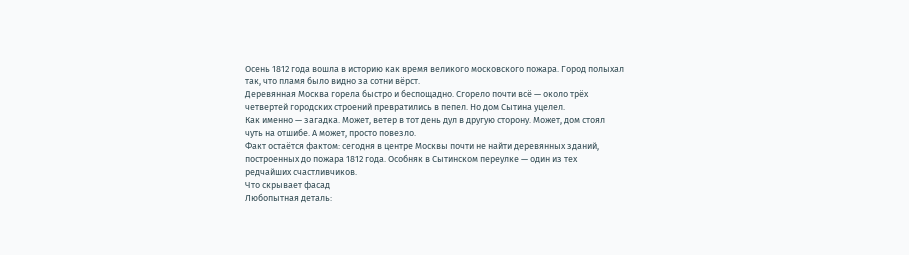Осень 1812 года вошла в историю как время великого московского пожара. Город полыхал так, что пламя было видно за сотни вёрст.
Деревянная Москва горела быстро и беспощадно. Сгорело почти всё — около трёх четвертей городских строений превратились в пепел. Но дом Сытина уцелел.
Как именно — загадка. Может, ветер в тот день дул в другую сторону. Может, дом стоял чуть на отшибе. А может, просто повезло.
Факт остаётся фактом: сегодня в центре Москвы почти не найти деревянных зданий, построенных до пожара 1812 года. Особняк в Сытинском переулке — один из тех редчайших счастливчиков.
Что скрывает фасад
Любопытная деталь: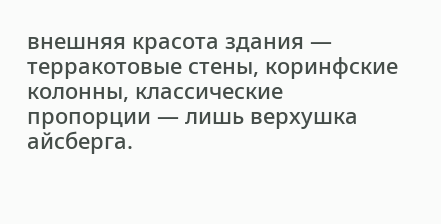внешняя красота здания — терракотовые стены, коринфские колонны, классические пропорции — лишь верхушка айсберга.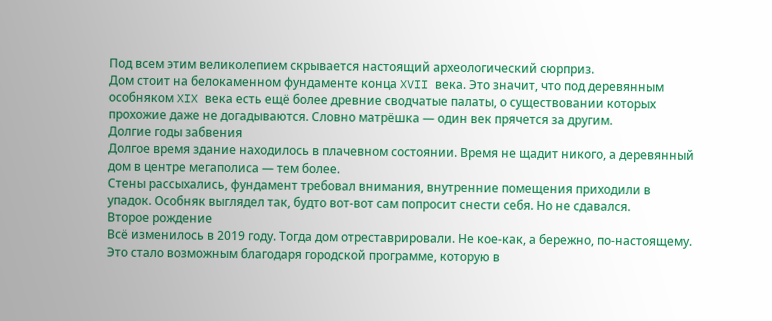Под всем этим великолепием скрывается настоящий археологический сюрприз.
Дом стоит на белокаменном фундаменте конца XVII века. Это значит, что под деревянным особняком XIX века есть ещё более древние сводчатые палаты, о существовании которых прохожие даже не догадываются. Словно матрёшка — один век прячется за другим.
Долгие годы забвения
Долгое время здание находилось в плачевном состоянии. Время не щадит никого, а деревянный дом в центре мегаполиса — тем более.
Стены рассыхались, фундамент требовал внимания, внутренние помещения приходили в упадок. Особняк выглядел так, будто вот-вот сам попросит снести себя. Но не сдавался.
Второе рождение
Всё изменилось в 2019 году. Тогда дом отреставрировали. Не кое-как, а бережно, по-настоящему. Это стало возможным благодаря городской программе, которую в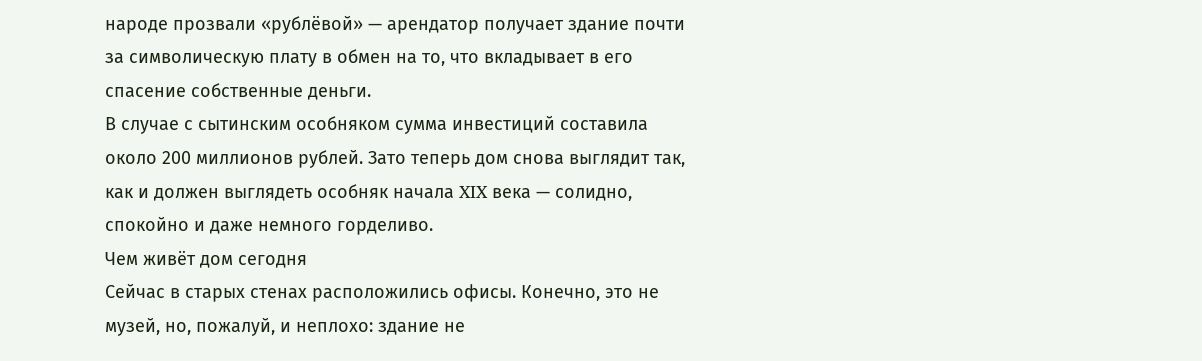народе прозвали «рублёвой» — арендатор получает здание почти за символическую плату в обмен на то, что вкладывает в его спасение собственные деньги.
В случае с сытинским особняком сумма инвестиций составила около 200 миллионов рублей. Зато теперь дом снова выглядит так, как и должен выглядеть особняк начала XIX века — солидно, спокойно и даже немного горделиво.
Чем живёт дом сегодня
Сейчас в старых стенах расположились офисы. Конечно, это не музей, но, пожалуй, и неплохо: здание не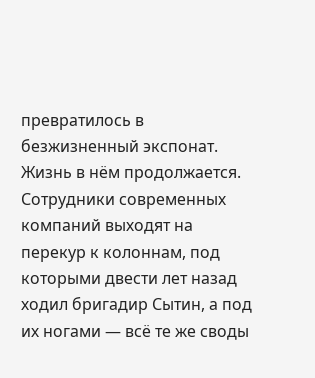превратилось в безжизненный экспонат. Жизнь в нём продолжается.
Сотрудники современных компаний выходят на перекур к колоннам, под которыми двести лет назад ходил бригадир Сытин, а под их ногами — всё те же своды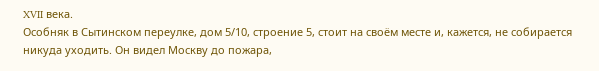XVII века.
Особняк в Сытинском переулке, дом 5/10, строение 5, стоит на своём месте и, кажется, не собирается никуда уходить. Он видел Москву до пожара,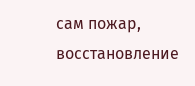сам пожар, восстановление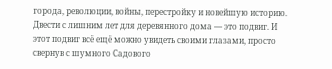города, революции, войны, перестройку и новейшую историю.
Двести с лишним лет для деревянного дома — это подвиг. И этот подвиг всё ещё можно увидеть своими глазами, просто свернув с шумного Садового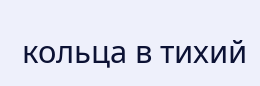кольца в тихий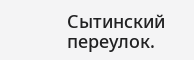Сытинский переулок.